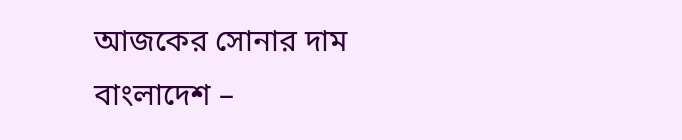আজকের সোনার দাম বাংলাদেশ –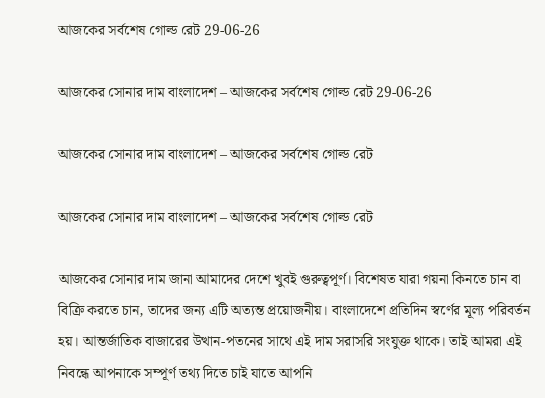আজকের সর্বশেষ গোল্ড রেট 29-06-26

আজকের সোনার দাম বাংলাদেশ – আজকের সর্বশেষ গোল্ড রেট 29-06-26

আজকের সোনার দাম বাংলাদেশ – আজকের সর্বশেষ গোল্ড রেট

আজকের সোনার দাম বাংলাদেশ – আজকের সর্বশেষ গোল্ড রেট

আজকের সোনার দাম জানা আমাদের দেশে খুবই গুরুত্বপূর্ণ। বিশেষত যারা গয়না কিনতে চান বা বিক্রি করতে চান, তাদের জন্য এটি অত্যন্ত প্রয়োজনীয়। বাংলাদেশে প্রতিদিন স্বর্ণের মূল্য পরিবর্তন হয়। আন্তর্জাতিক বাজারের উত্থান-পতনের সাথে এই দাম সরাসরি সংযুক্ত থাকে। তাই আমরা এই নিবন্ধে আপনাকে সম্পূর্ণ তথ্য দিতে চাই যাতে আপনি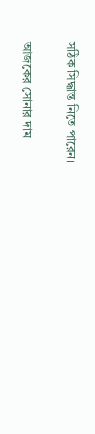সঠিক সিদ্ধান্ত নিতে পারেন।

আজকের সোনার দাম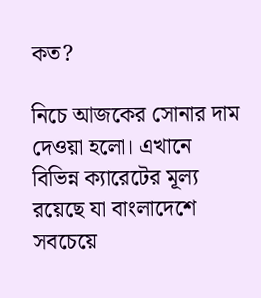কত?

নিচে আজকের সোনার দাম দেওয়া হলো। এখানে বিভিন্ন ক্যারেটের মূল্য রয়েছে যা বাংলাদেশে সবচেয়ে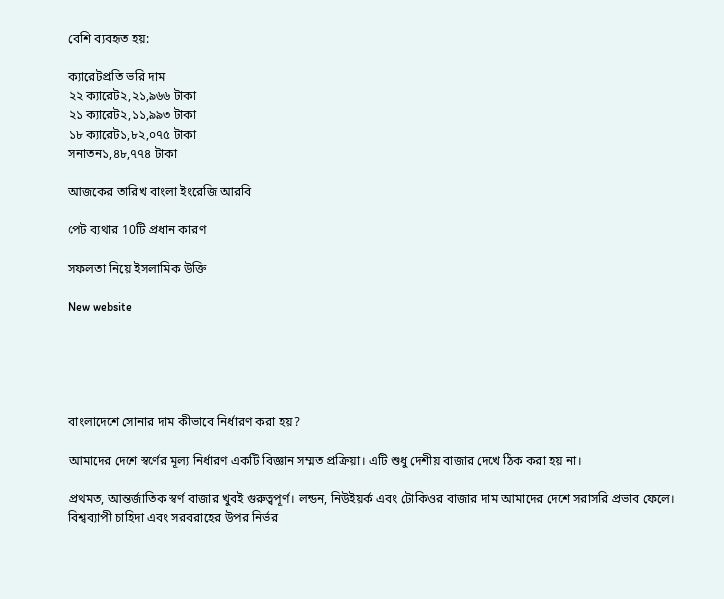বেশি ব্যবহৃত হয়:

ক্যারেটপ্রতি ভরি দাম
২২ ক্যারেট২,২১,৯৬৬ টাকা
২১ ক্যারেট২,১১,৯৯৩ টাকা
১৮ ক্যারেট১,৮২,০৭৫ টাকা
সনাতন১,৪৮,৭৭৪ টাকা

আজকের তারিখ বাংলা ইংরেজি আরবি

পেট ব্যথার 10টি প্রধান কারণ

সফলতা নিয়ে ইসলামিক উক্তি

New website





বাংলাদেশে সোনার দাম কীভাবে নির্ধারণ করা হয়?

আমাদের দেশে স্বর্ণের মূল্য নির্ধারণ একটি বিজ্ঞান সম্মত প্রক্রিয়া। এটি শুধু দেশীয় বাজার দেখে ঠিক করা হয় না।

প্রথমত, আন্তর্জাতিক স্বর্ণ বাজার খুবই গুরুত্বপূর্ণ। লন্ডন, নিউইয়র্ক এবং টোকিওর বাজার দাম আমাদের দেশে সরাসরি প্রভাব ফেলে। বিশ্বব্যাপী চাহিদা এবং সরবরাহের উপর নির্ভর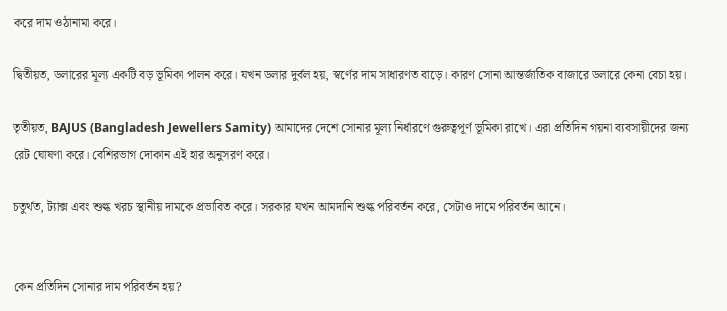করে দাম ওঠানামা করে।

দ্বিতীয়ত, ডলারের মূল্য একটি বড় ভূমিকা পালন করে। যখন ডলার দুর্বল হয়, স্বর্ণের দাম সাধারণত বাড়ে। কারণ সোনা আন্তর্জাতিক বাজারে ডলারে কেনা বেচা হয়।

তৃতীয়ত, BAJUS (Bangladesh Jewellers Samity) আমাদের দেশে সোনার মূল্য নির্ধারণে গুরুত্বপূর্ণ ভূমিকা রাখে। এরা প্রতিদিন গয়না ব্যবসায়ীদের জন্য রেট ঘোষণা করে। বেশিরভাগ দোকান এই হার অনুসরণ করে।

চতুর্থত, ট্যাক্স এবং শুল্ক খরচ স্থানীয় দামকে প্রভাবিত করে। সরকার যখন আমদানি শুল্ক পরিবর্তন করে, সেটাও দামে পরিবর্তন আনে।


কেন প্রতিদিন সোনার দাম পরিবর্তন হয়?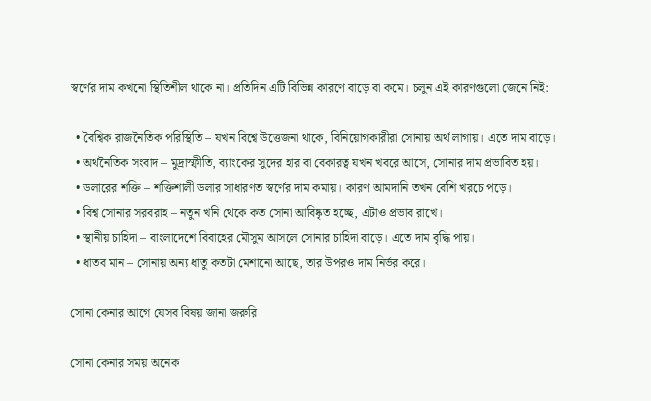স্বর্ণের দাম কখনো স্থিতিশীল থাকে না। প্রতিদিন এটি বিভিন্ন কারণে বাড়ে বা কমে। চলুন এই কারণগুলো জেনে নিই:

  • বৈশ্বিক রাজনৈতিক পরিস্থিতি – যখন বিশ্বে উত্তেজনা থাকে, বিনিয়োগকারীরা সোনায় অর্থ লাগায়। এতে দাম বাড়ে।
  • অর্থনৈতিক সংবাদ – মুদ্রাস্ফীতি, ব্যাংকের সুদের হার বা বেকারত্ব যখন খবরে আসে, সোনার দাম প্রভাবিত হয়।
  • ডলারের শক্তি – শক্তিশালী ডলার সাধারণত স্বর্ণের দাম কমায়। কারণ আমদানি তখন বেশি খরচে পড়ে।
  • বিশ্ব সোনার সরবরাহ – নতুন খনি থেকে কত সোনা আবিষ্কৃত হচ্ছে, এটাও প্রভাব রাখে।
  • স্থানীয় চাহিদা – বাংলাদেশে বিবাহের মৌসুম আসলে সোনার চাহিদা বাড়ে। এতে দাম বৃদ্ধি পায়।
  • ধাতব মান – সোনায় অন্য ধাতু কতটা মেশানো আছে, তার উপরও দাম নির্ভর করে।

সোনা কেনার আগে যেসব বিষয় জানা জরুরি

সোনা কেনার সময় অনেক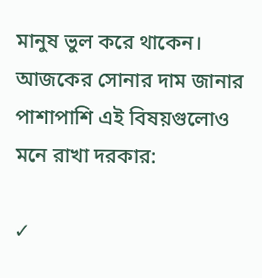মানুষ ভুল করে থাকেন। আজকের সোনার দাম জানার পাশাপাশি এই বিষয়গুলোও মনে রাখা দরকার:

✓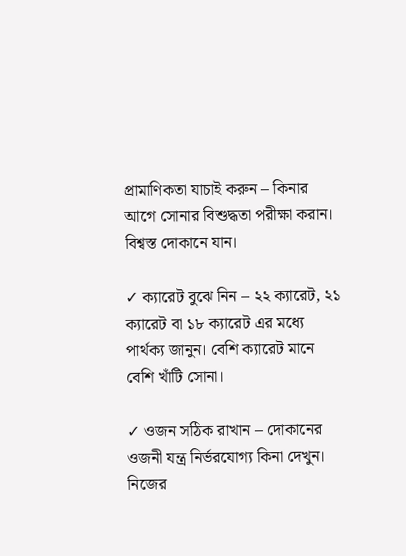প্রামাণিকতা যাচাই করুন – কিনার আগে সোনার বিশুদ্ধতা পরীক্ষা করান। বিশ্বস্ত দোকানে যান।

✓ ক্যারেট বুঝে নিন – ২২ ক্যারেট, ২১ ক্যারেট বা ১৮ ক্যারেট এর মধ্যে পার্থক্য জানুন। বেশি ক্যারেট মানে বেশি খাঁটি সোনা।

✓ ওজন সঠিক রাখান – দোকানের ওজনী যন্ত্র নির্ভরযোগ্য কিনা দেখুন। নিজের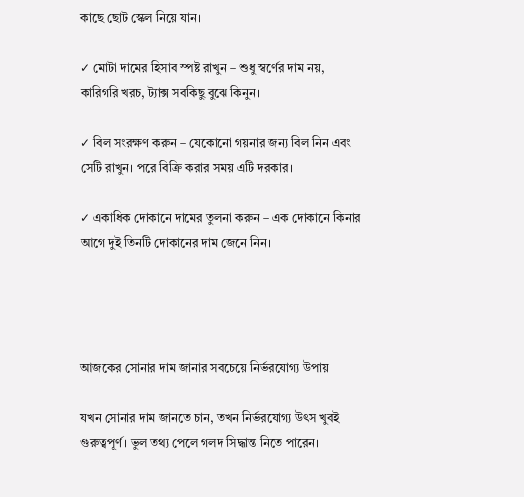কাছে ছোট স্কেল নিয়ে যান।

✓ মোটা দামের হিসাব স্পষ্ট রাখুন – শুধু স্বর্ণের দাম নয়, কারিগরি খরচ, ট্যাক্স সবকিছু বুঝে কিনুন।

✓ বিল সংরক্ষণ করুন – যেকোনো গয়নার জন্য বিল নিন এবং সেটি রাখুন। পরে বিক্রি করার সময় এটি দরকার।

✓ একাধিক দোকানে দামের তুলনা করুন – এক দোকানে কিনার আগে দুই তিনটি দোকানের দাম জেনে নিন।




আজকের সোনার দাম জানার সবচেয়ে নির্ভরযোগ্য উপায়

যখন সোনার দাম জানতে চান, তখন নির্ভরযোগ্য উৎস খুবই গুরুত্বপূর্ণ। ভুল তথ্য পেলে গলদ সিদ্ধান্ত নিতে পারেন।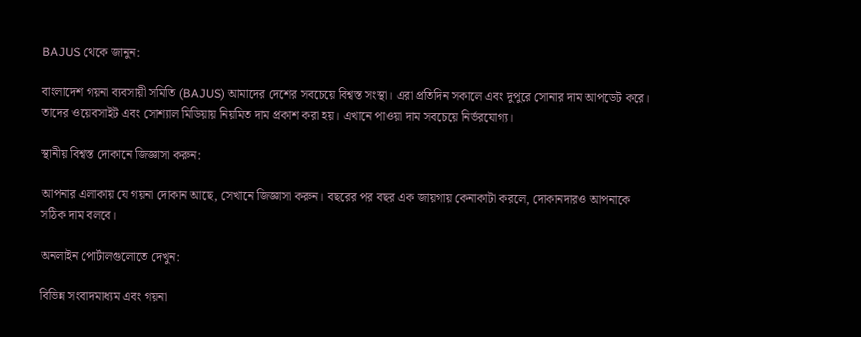BAJUS থেকে জানুন:

বাংলাদেশ গয়না ব্যবসায়ী সমিতি (BAJUS) আমাদের দেশের সবচেয়ে বিশ্বস্ত সংস্থা। এরা প্রতিদিন সকালে এবং দুপুরে সোনার দাম আপডেট করে। তাদের ওয়েবসাইট এবং সোশ্যাল মিডিয়ায় নিয়মিত দাম প্রকাশ করা হয়। এখানে পাওয়া দাম সবচেয়ে নির্ভরযোগ্য।

স্থানীয় বিশ্বস্ত দোকানে জিজ্ঞাসা করুন:

আপনার এলাকায় যে গয়না দোকান আছে, সেখানে জিজ্ঞাসা করুন। বছরের পর বছর এক জায়গায় কেনাকাটা করলে, দোকানদারও আপনাকে সঠিক দাম বলবে।

অনলাইন পোর্টালগুলোতে দেখুন:

বিভিন্ন সংবাদমাধ্যম এবং গয়না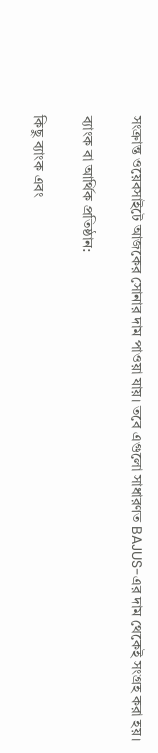সংক্রান্ত ওয়েবসাইটে আজকের সোনার দাম পাওয়া যায়। তবে এগুলো সাধারণত BAJUS-এর দাম থেকেই সংগ্রহ করা হয়।

ব্যাংক বা আর্থিক প্রতিষ্ঠান:

কিছু ব্যাংক এবং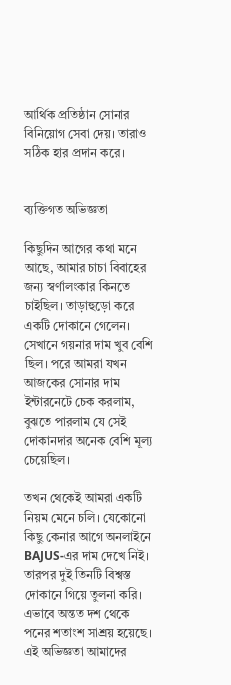আর্থিক প্রতিষ্ঠান সোনার বিনিয়োগ সেবা দেয়। তারাও সঠিক হার প্রদান করে।


ব্যক্তিগত অভিজ্ঞতা

কিছুদিন আগের কথা মনে আছে, আমার চাচা বিবাহের জন্য স্বর্ণালংকার কিনতে চাইছিল। তাড়াহুড়ো করে একটি দোকানে গেলেন। সেখানে গয়নার দাম খুব বেশি ছিল। পরে আমরা যখন আজকের সোনার দাম ইন্টারনেটে চেক করলাম, বুঝতে পারলাম যে সেই দোকানদার অনেক বেশি মূল্য চেয়েছিল।

তখন থেকেই আমরা একটি নিয়ম মেনে চলি। যেকোনো কিছু কেনার আগে অনলাইনে BAJUS-এর দাম দেখে নিই। তারপর দুই তিনটি বিশ্বস্ত দোকানে গিয়ে তুলনা করি। এভাবে অন্তত দশ থেকে পনের শতাংশ সাশ্রয় হয়েছে। এই অভিজ্ঞতা আমাদের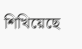শিখিয়েছে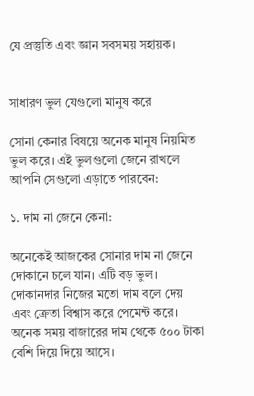যে প্রস্তুতি এবং জ্ঞান সবসময় সহায়ক।


সাধারণ ভুল যেগুলো মানুষ করে

সোনা কেনার বিষয়ে অনেক মানুষ নিয়মিত ভুল করে। এই ভুলগুলো জেনে রাখলে আপনি সেগুলো এড়াতে পারবেন:

১. দাম না জেনে কেনা:

অনেকেই আজকের সোনার দাম না জেনে দোকানে চলে যান। এটি বড় ভুল। দোকানদার নিজের মতো দাম বলে দেয় এবং ক্রেতা বিশ্বাস করে পেমেন্ট করে। অনেক সময় বাজারের দাম থেকে ৫০০ টাকা বেশি দিয়ে দিয়ে আসে।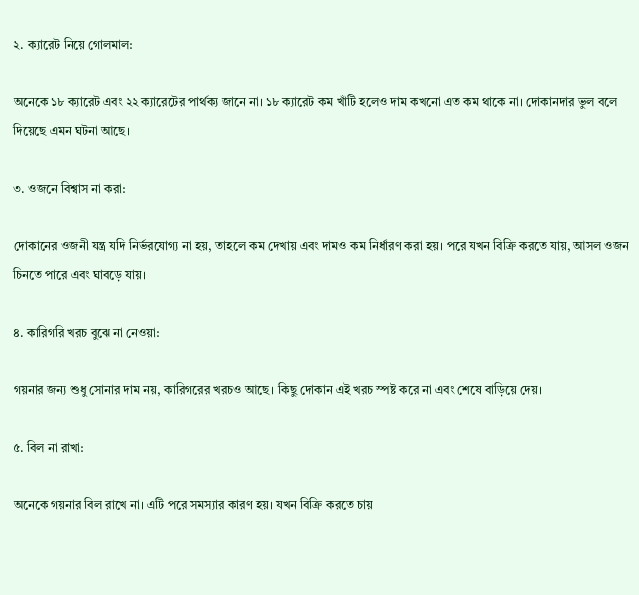২. ক্যারেট নিয়ে গোলমাল:

অনেকে ১৮ ক্যারেট এবং ২২ ক্যারেটের পার্থক্য জানে না। ১৮ ক্যারেট কম খাঁটি হলেও দাম কখনো এত কম থাকে না। দোকানদার ভুল বলে দিয়েছে এমন ঘটনা আছে।

৩. ওজনে বিশ্বাস না করা:

দোকানের ওজনী যন্ত্র যদি নির্ভরযোগ্য না হয়, তাহলে কম দেখায় এবং দামও কম নির্ধারণ করা হয়। পরে যখন বিক্রি করতে যায়, আসল ওজন চিনতে পারে এবং ঘাবড়ে যায়।

৪. কারিগরি খরচ বুঝে না নেওয়া:

গয়নার জন্য শুধু সোনার দাম নয়, কারিগরের খরচও আছে। কিছু দোকান এই খরচ স্পষ্ট করে না এবং শেষে বাড়িয়ে দেয়।

৫. বিল না রাখা:

অনেকে গয়নার বিল রাখে না। এটি পরে সমস্যার কারণ হয়। যখন বিক্রি করতে চায়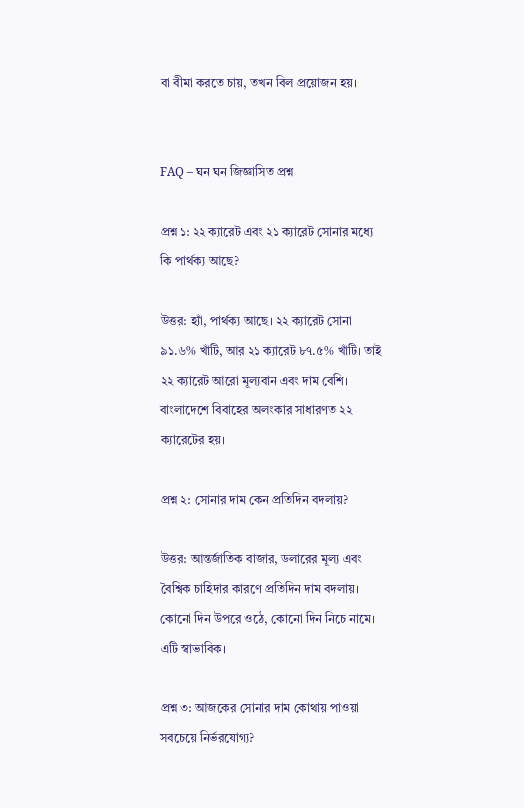বা বীমা করতে চায়, তখন বিল প্রয়োজন হয়।


FAQ – ঘন ঘন জিজ্ঞাসিত প্রশ্ন

প্রশ্ন ১: ২২ ক্যারেট এবং ২১ ক্যারেট সোনার মধ্যে কি পার্থক্য আছে?

উত্তর: হ্যাঁ, পার্থক্য আছে। ২২ ক্যারেট সোনা ৯১.৬% খাঁটি, আর ২১ ক্যারেট ৮৭.৫% খাঁটি। তাই ২২ ক্যারেট আরো মূল্যবান এবং দাম বেশি। বাংলাদেশে বিবাহের অলংকার সাধারণত ২২ ক্যারেটের হয়।

প্রশ্ন ২: সোনার দাম কেন প্রতিদিন বদলায়?

উত্তর: আন্তর্জাতিক বাজার, ডলারের মূল্য এবং বৈশ্বিক চাহিদার কারণে প্রতিদিন দাম বদলায়। কোনো দিন উপরে ওঠে, কোনো দিন নিচে নামে। এটি স্বাভাবিক।

প্রশ্ন ৩: আজকের সোনার দাম কোথায় পাওয়া সবচেয়ে নির্ভরযোগ্য?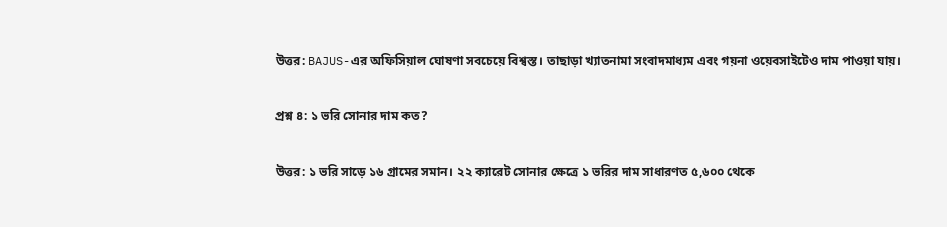উত্তর: BAJUS-এর অফিসিয়াল ঘোষণা সবচেয়ে বিশ্বস্ত। তাছাড়া খ্যাতনামা সংবাদমাধ্যম এবং গয়না ওয়েবসাইটেও দাম পাওয়া যায়।

প্রশ্ন ৪: ১ ভরি সোনার দাম কত?

উত্তর: ১ ভরি সাড়ে ১৬ গ্রামের সমান। ২২ ক্যারেট সোনার ক্ষেত্রে ১ ভরির দাম সাধারণত ৫,৬০০ থেকে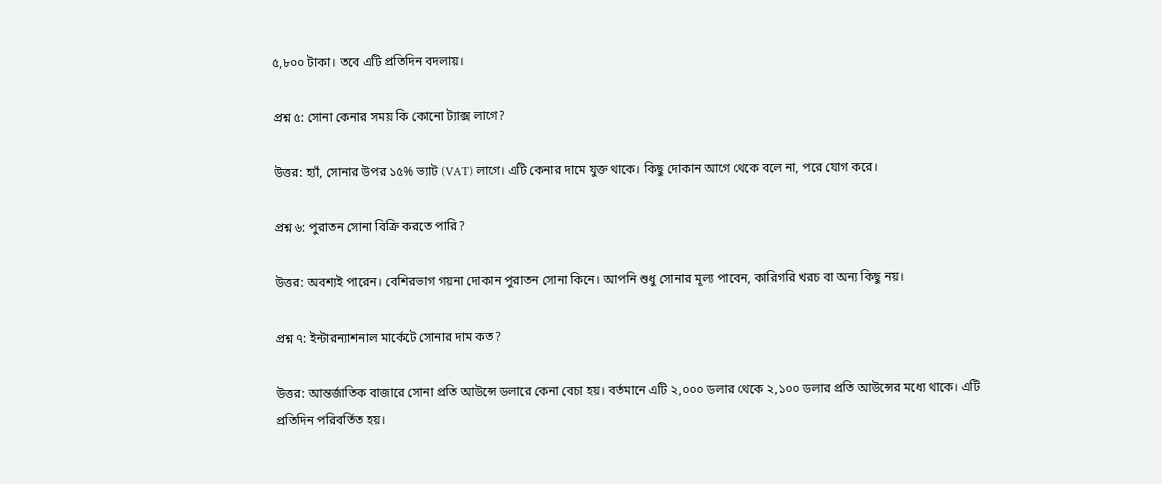৫,৮০০ টাকা। তবে এটি প্রতিদিন বদলায়।

প্রশ্ন ৫: সোনা কেনার সময় কি কোনো ট্যাক্স লাগে?

উত্তর: হ্যাঁ, সোনার উপর ১৫% ভ্যাট (VAT) লাগে। এটি কেনার দামে যুক্ত থাকে। কিছু দোকান আগে থেকে বলে না, পরে যোগ করে।

প্রশ্ন ৬: পুরাতন সোনা বিক্রি করতে পারি?

উত্তর: অবশ্যই পারেন। বেশিরভাগ গয়না দোকান পুরাতন সোনা কিনে। আপনি শুধু সোনার মূল্য পাবেন, কারিগরি খরচ বা অন্য কিছু নয়।

প্রশ্ন ৭: ইন্টারন্যাশনাল মার্কেটে সোনার দাম কত?

উত্তর: আন্তর্জাতিক বাজারে সোনা প্রতি আউন্সে ডলারে কেনা বেচা হয়। বর্তমানে এটি ২,০০০ ডলার থেকে ২,১০০ ডলার প্রতি আউন্সের মধ্যে থাকে। এটি প্রতিদিন পরিবর্তিত হয়।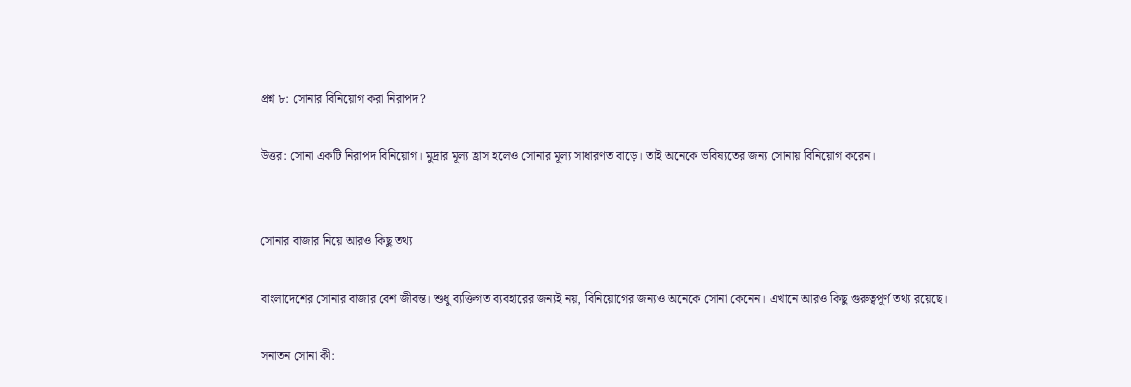প্রশ্ন ৮: সোনার বিনিয়োগ করা নিরাপদ?

উত্তর: সোনা একটি নিরাপদ বিনিয়োগ। মুদ্রার মূল্য হ্রাস হলেও সোনার মূল্য সাধারণত বাড়ে। তাই অনেকে ভবিষ্যতের জন্য সোনায় বিনিয়োগ করেন।


সোনার বাজার নিয়ে আরও কিছু তথ্য

বাংলাদেশের সোনার বাজার বেশ জীবন্ত। শুধু ব্যক্তিগত ব্যবহারের জন্যই নয়, বিনিয়োগের জন্যও অনেকে সোনা কেনেন। এখানে আরও কিছু গুরুত্বপূর্ণ তথ্য রয়েছে।

সনাতন সোনা কী: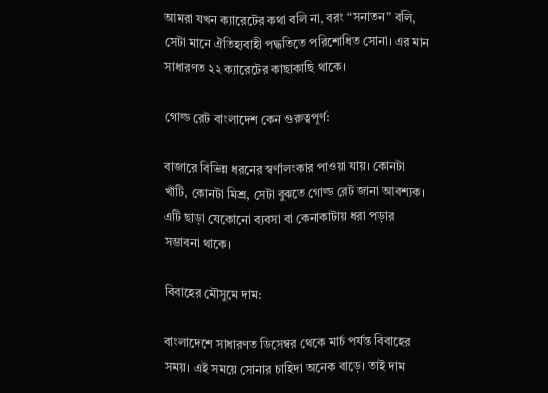আমরা যখন ক্যারেটের কথা বলি না, বরং “সনাতন” বলি, সেটা মানে ঐতিহ্যবাহী পদ্ধতিতে পরিশোধিত সোনা। এর মান সাধারণত ২২ ক্যারেটের কাছাকাছি থাকে।

গোল্ড রেট বাংলাদেশ কেন গুরুত্বপূর্ণ:

বাজারে বিভিন্ন ধরনের স্বর্ণালংকার পাওয়া যায়। কোনটা খাঁটি, কোনটা মিশ্র, সেটা বুঝতে গোল্ড রেট জানা আবশ্যক। এটি ছাড়া যেকোনো ব্যবসা বা কেনাকাটায় ধরা পড়ার সম্ভাবনা থাকে।

বিবাহের মৌসুমে দাম:

বাংলাদেশে সাধারণত ডিসেম্বর থেকে মার্চ পর্যন্ত বিবাহের সময়। এই সময়ে সোনার চাহিদা অনেক বাড়ে। তাই দাম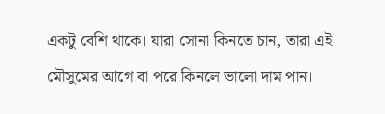একটু বেশি থাকে। যারা সোনা কিনতে চান, তারা এই মৌসুমের আগে বা পরে কিনলে ভালো দাম পান।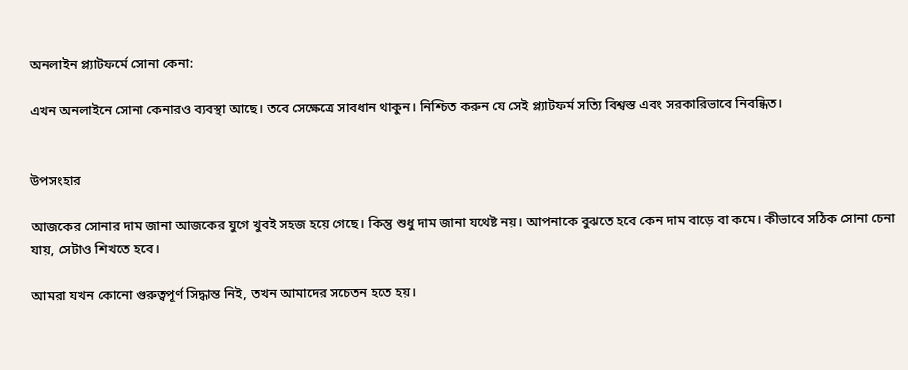অনলাইন প্ল্যাটফর্মে সোনা কেনা:

এখন অনলাইনে সোনা কেনারও ব্যবস্থা আছে। তবে সেক্ষেত্রে সাবধান থাকুন। নিশ্চিত করুন যে সেই প্ল্যাটফর্ম সত্যি বিশ্বস্ত এবং সরকারিভাবে নিবন্ধিত।


উপসংহার

আজকের সোনার দাম জানা আজকের যুগে খুবই সহজ হয়ে গেছে। কিন্তু শুধু দাম জানা যথেষ্ট নয়। আপনাকে বুঝতে হবে কেন দাম বাড়ে বা কমে। কীভাবে সঠিক সোনা চেনা যায়, সেটাও শিখতে হবে।

আমরা যখন কোনো গুরুত্বপূর্ণ সিদ্ধান্ত নিই, তখন আমাদের সচেতন হতে হয়।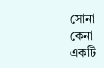সোনা কেনা একটি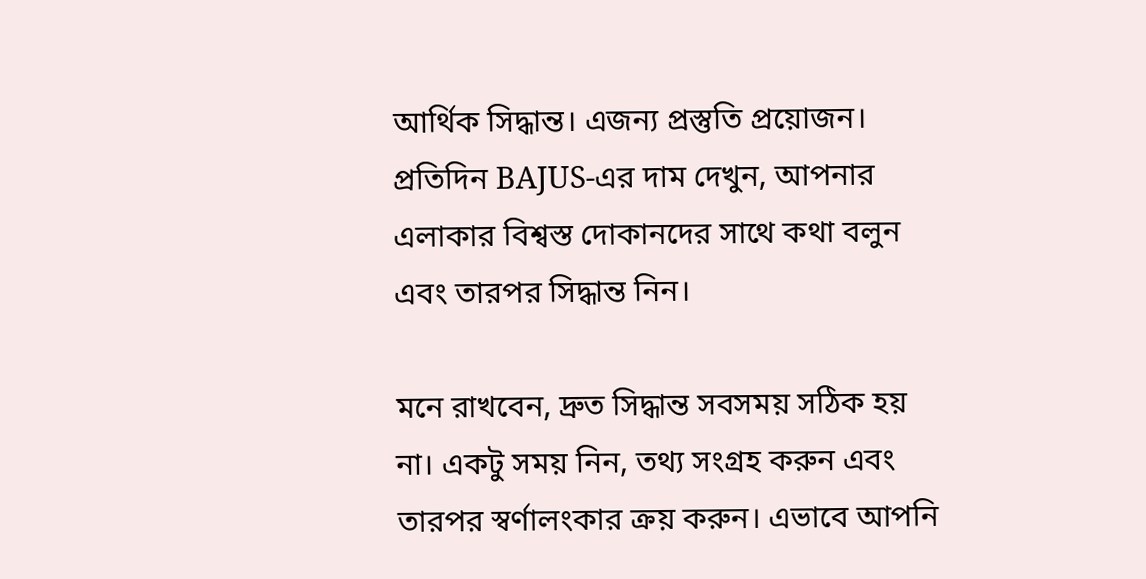আর্থিক সিদ্ধান্ত। এজন্য প্রস্তুতি প্রয়োজন। প্রতিদিন BAJUS-এর দাম দেখুন, আপনার এলাকার বিশ্বস্ত দোকানদের সাথে কথা বলুন এবং তারপর সিদ্ধান্ত নিন।

মনে রাখবেন, দ্রুত সিদ্ধান্ত সবসময় সঠিক হয় না। একটু সময় নিন, তথ্য সংগ্রহ করুন এবং তারপর স্বর্ণালংকার ক্রয় করুন। এভাবে আপনি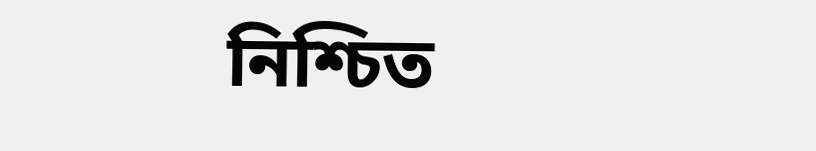নিশ্চিত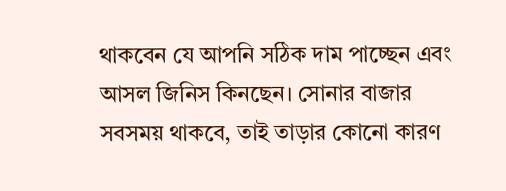থাকবেন যে আপনি সঠিক দাম পাচ্ছেন এবং আসল জিনিস কিনছেন। সোনার বাজার সবসময় থাকবে, তাই তাড়ার কোনো কারণ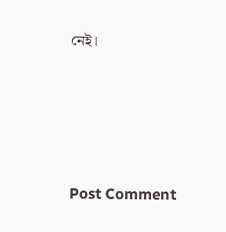নেই।





Post Comment